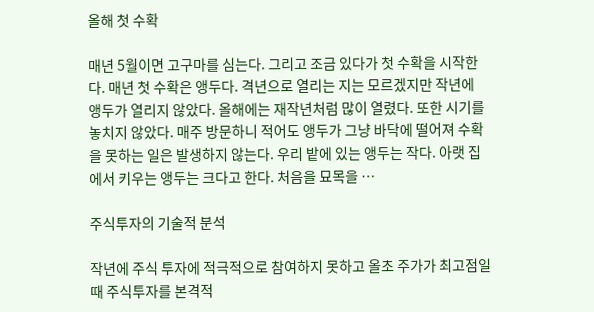올해 첫 수확

매년 5월이면 고구마를 심는다. 그리고 조금 있다가 첫 수확을 시작한다. 매년 첫 수확은 앵두다. 격년으로 열리는 지는 모르겠지만 작년에 앵두가 열리지 않았다. 올해에는 재작년처럼 많이 열렸다. 또한 시기를 놓치지 않았다. 매주 방문하니 적어도 앵두가 그냥 바닥에 떨어져 수확을 못하는 일은 발생하지 않는다. 우리 밭에 있는 앵두는 작다. 아랫 집에서 키우는 앵두는 크다고 한다. 처음을 묘목을 …

주식투자의 기술적 분석

작년에 주식 투자에 적극적으로 참여하지 못하고 올초 주가가 최고점일때 주식투자를 본격적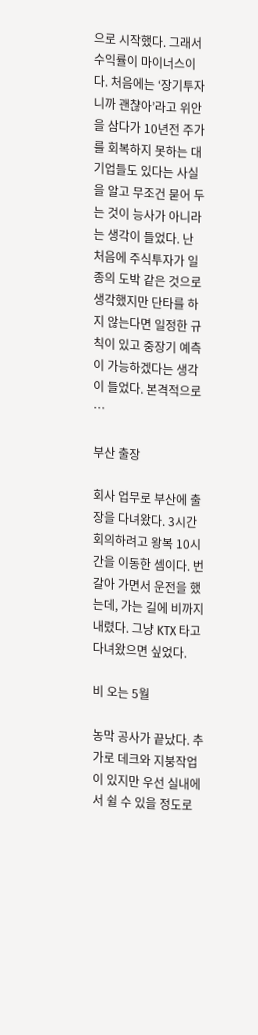으로 시작했다. 그래서 수익률이 마이너스이다. 처음에는 ‘장기투자니까 괜챦아’라고 위안을 삼다가 10년전 주가를 회복하지 못하는 대기업들도 있다는 사실을 알고 무조건 묻어 두는 것이 능사가 아니라는 생각이 들었다. 난 처음에 주식투자가 일종의 도박 같은 것으로 생각했지만 단타를 하지 않는다면 일정한 규칙이 있고 중장기 예측이 가능하겠다는 생각이 들었다. 본격적으로 …

부산 출장

회사 업무로 부산에 출장을 다녀왔다. 3시간 회의하려고 왕복 10시간을 이동한 셈이다. 번갈아 가면서 운전을 했는데, 가는 길에 비까지 내렸다. 그냥 KTX 타고 다녀왔으면 싶었다.

비 오는 5월

농막 공사가 끝났다. 추가로 데크와 지붕작업이 있지만 우선 실내에서 쉴 수 있을 정도로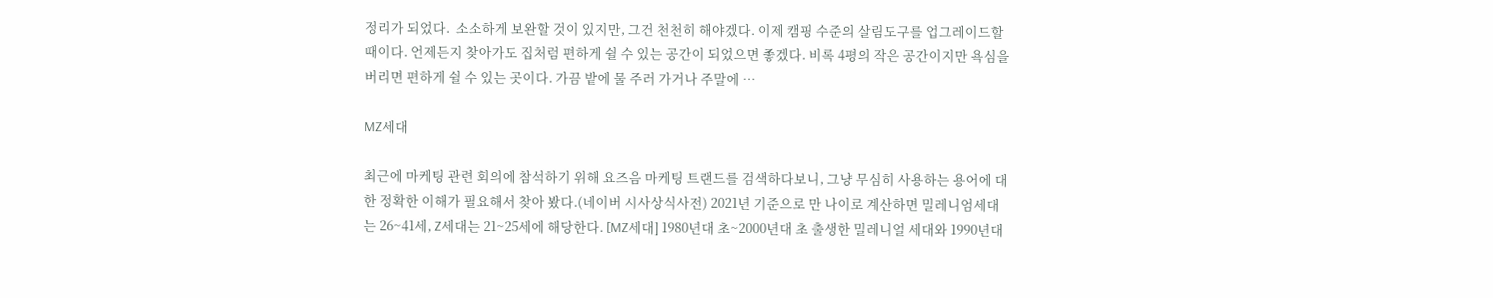정리가 되었다.  소소하게 보완할 것이 있지만, 그건 천천히 해야겠다. 이제 캠핑 수준의 살림도구를 업그레이드할 때이다. 언제든지 찾아가도 집처럼 편하게 쉴 수 있는 공간이 되었으면 좋겠다. 비록 4평의 작은 공간이지만 욕심을 버리면 편하게 쉴 수 있는 곳이다. 가끔 밭에 물 주러 가거나 주말에 …

MZ세대

최근에 마케팅 관련 회의에 참석하기 위해 요즈음 마케팅 트랜드를 검색하다보니, 그냥 무심히 사용하는 용어에 대한 정확한 이해가 필요해서 찾아 봤다.(네이버 시사상식사전) 2021년 기준으로 만 나이로 계산하면 밀레니엄세대는 26~41세, Z세대는 21~25세에 해당한다. [MZ세대] 1980년대 초~2000년대 초 출생한 밀레니얼 세대와 1990년대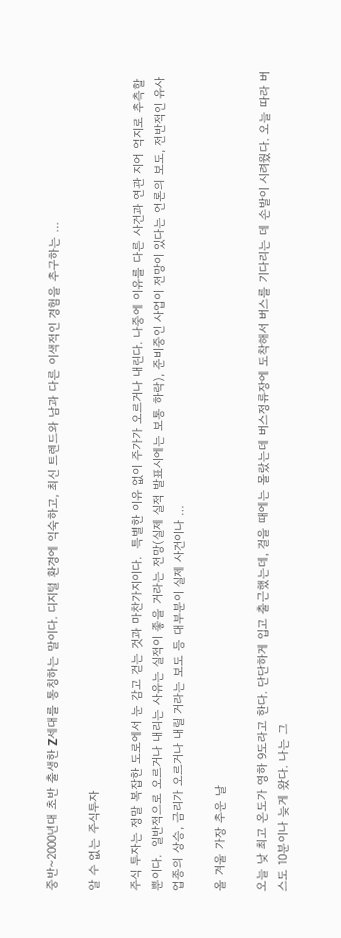중반~2000년대 초반 출생한 Z세대를 통칭하는 말이다. 디지털 환경에 익숙하고, 최신 트렌드와 남과 다른 이색적인 경험을 추구하는 …

알 수 없는 주식투자

주식 투자는 정말 복잡한 도로에서 눈 감고 걷는 것과 마찬가지이다.  특별한 이유 없이 주가가 오르거나 내린다. 나중에 이유를 다른 사건과 연관 지어 억지로 추측할 뿐이다.  일반적으로 오르거나 내리는 사유는 실적이 좋을 거라는 전망(실제 실적 발표시에는 보통 하락), 준비중인 사업이 전망이 있다는 언론의 보도, 전반적인 유사업종의 상승, 금리가 오르거나 내릴 거라는 보도 등 대부분이 실제 사건이나 …

올 겨울 가장 추운 날

오늘 낮 최고 온도가 영하 9도라고 한다. 단단하게 입고 출근했는데, 걸을 때에는 몰랐는데 버스정류장에 도착해서 버스를 기다리는 데 손발이 시려웠다. 오늘 따라 버스도 10분이나 늦게 왔다. 나는 그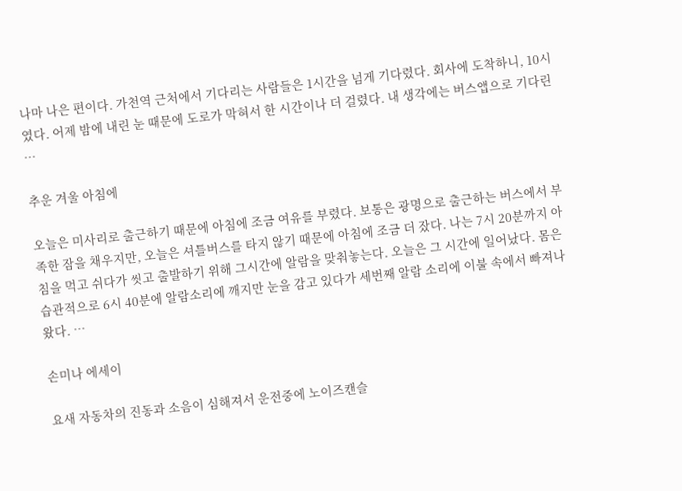나마 나은 편이다. 가천역 근처에서 기다리는 사람들은 1시간을 넘게 기다렸다. 회사에 도착하니, 10시였다. 어제 밤에 내린 눈 때문에 도로가 막혀서 한 시간이나 더 걸렸다. 내 생각에는 버스앱으로 기다린 …

추운 겨울 아침에

오늘은 미사리로 출근하기 때문에 아침에 조금 여유를 부렸다. 보통은 광명으로 출근하는 버스에서 부족한 잠을 채우지만, 오늘은 셔틀버스를 타지 않기 때문에 아침에 조금 더 잤다. 나는 7시 20분까지 아침을 먹고 쉬다가 씻고 출발하기 위해 그시간에 알람을 맞춰놓는다. 오늘은 그 시간에 일어났다. 몸은 습관적으로 6시 40분에 알람소리에 깨지만 눈을 감고 있다가 세번째 알람 소리에 이불 속에서 빠져나왔다. …

손미나 에세이

요새 자동차의 진동과 소음이 심해져서 운전중에 노이즈캔슬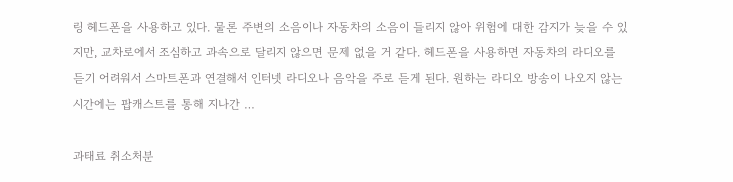링 헤드폰을 사용하고 있다. 물론 주변의 소음이나 자동차의 소음이 들리지 않아 위험에 대한 감지가 늦을 수 있지만, 교차로에서 조심하고 과속으로 달리지 않으면 문제 없을 거 같다. 헤드폰을 사용하면 자동차의 라디오를 듣기 어려워서 스마트폰과 연결해서 인터넷 라디오나 음악을 주로 듣게 된다. 원하는 라디오 방송이 나오지 않는 시간에는 팝캐스트를 통해 지나간 …

과태료 취소처분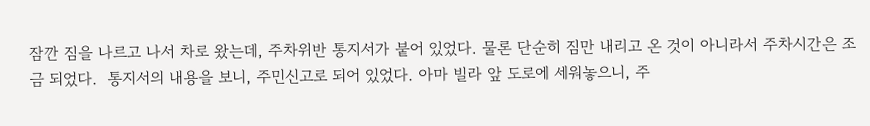잠깐 짐을 나르고 나서 차로 왔는데, 주차위반 통지서가 붙어 있었다. 물론 단순히 짐만 내리고 온 것이 아니라서 주차시간은 조금 되었다.  통지서의 내용을 보니, 주민신고로 되어 있었다. 아마 빌라 앞 도로에 세워놓으니, 주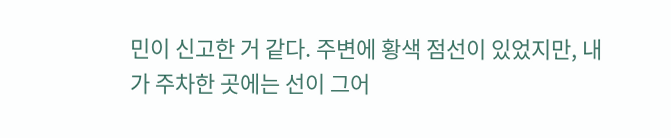민이 신고한 거 같다. 주변에 황색 점선이 있었지만, 내가 주차한 곳에는 선이 그어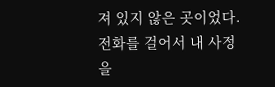져 있지 않은 곳이었다. 전화를 걸어서 내 사정을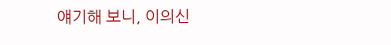얘기해 보니, 이의신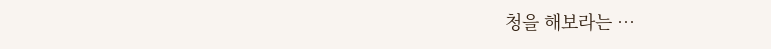청을 해보라는 …